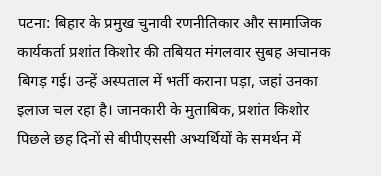पटना: बिहार के प्रमुख चुनावी रणनीतिकार और सामाजिक कार्यकर्ता प्रशांत किशोर की तबियत मंगलवार सुबह अचानक बिगड़ गई। उन्हें अस्पताल में भर्ती कराना पड़ा, जहां उनका इलाज चल रहा है। जानकारी के मुताबिक, प्रशांत किशोर पिछले छह दिनों से बीपीएससी अभ्यर्थियों के समर्थन में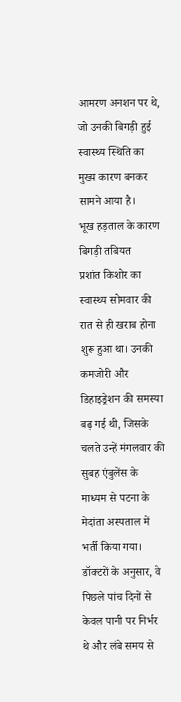आमरण अनशन पर थे, जो उनकी बिगड़ी हुई स्वास्थ्य स्थिति का मुख्य कारण बनकर सामने आया है।
भूख हड़ताल के कारण बिगड़ी तबियत
प्रशांत किशोर का स्वास्थ्य सोमवार की रात से ही खराब होना शुरू हुआ था। उनकी कमजोरी और डिहाइड्रेशन की समस्या बढ़ गई थी, जिसके चलते उन्हें मंगलवार की सुबह एंबुलेंस के माध्यम से पटना के मेदांता अस्पताल में भर्ती किया गया। डॉक्टरों के अनुसार, वे पिछले पांच दिनों से केवल पानी पर निर्भर थे और लंबे समय से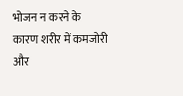भोजन न करने के कारण शरीर में कमजोरी और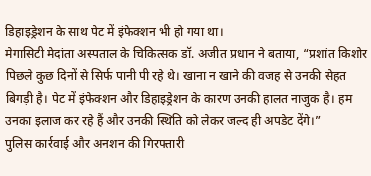डिहाइड्रेशन के साथ पेट में इंफेक्शन भी हो गया था।
मेगासिटी मेदांता अस्पताल के चिकित्सक डॉ. अजीत प्रधान ने बताया, “प्रशांत किशोर पिछले कुछ दिनों से सिर्फ पानी पी रहे थे। खाना न खाने की वजह से उनकी सेहत बिगड़ी है। पेट में इंफेक्शन और डिहाइड्रेशन के कारण उनकी हालत नाजुक है। हम उनका इलाज कर रहे हैं और उनकी स्थिति को लेकर जल्द ही अपडेट देंगे।”
पुलिस कार्रवाई और अनशन की गिरफ्तारी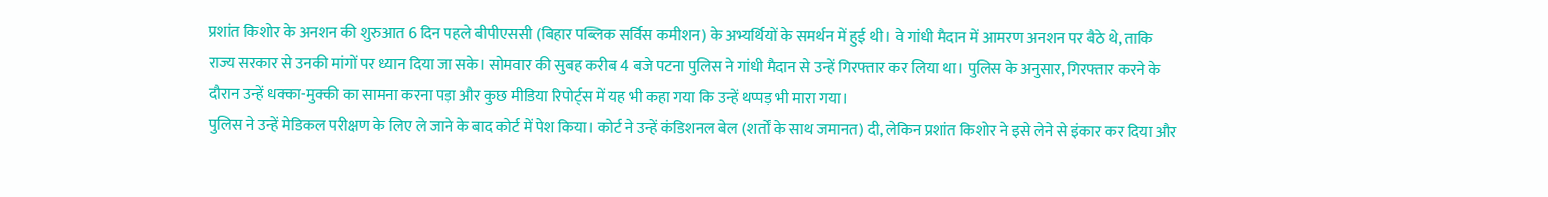प्रशांत किशोर के अनशन की शुरुआत 6 दिन पहले बीपीएससी (बिहार पब्लिक सर्विस कमीशन) के अभ्यर्थियों के समर्थन में हुई थी। वे गांधी मैदान में आमरण अनशन पर बैठे थे, ताकि राज्य सरकार से उनकी मांगों पर ध्यान दिया जा सके। सोमवार की सुबह करीब 4 बजे पटना पुलिस ने गांधी मैदान से उन्हें गिरफ्तार कर लिया था। पुलिस के अनुसार, गिरफ्तार करने के दौरान उन्हें धक्का-मुक्की का सामना करना पड़ा और कुछ मीडिया रिपोर्ट्स में यह भी कहा गया कि उन्हें थप्पड़ भी मारा गया।
पुलिस ने उन्हें मेडिकल परीक्षण के लिए ले जाने के बाद कोर्ट में पेश किया। कोर्ट ने उन्हें कंडिशनल बेल (शर्तों के साथ जमानत) दी, लेकिन प्रशांत किशोर ने इसे लेने से इंकार कर दिया और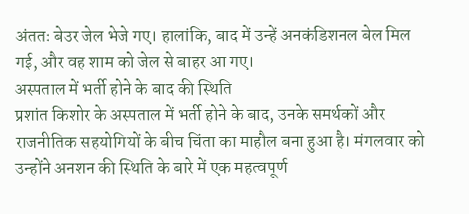अंततः बेउर जेल भेजे गए। हालांकि, बाद में उन्हें अनकंडिशनल बेल मिल गई, और वह शाम को जेल से बाहर आ गए।
अस्पताल में भर्ती होने के बाद की स्थिति
प्रशांत किशोर के अस्पताल में भर्ती होने के बाद, उनके समर्थकों और राजनीतिक सहयोगियों के बीच चिंता का माहौल बना हुआ है। मंगलवार को उन्होंने अनशन की स्थिति के बारे में एक महत्वपूर्ण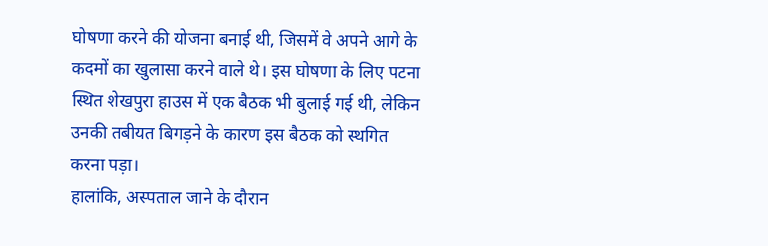घोषणा करने की योजना बनाई थी, जिसमें वे अपने आगे के कदमों का खुलासा करने वाले थे। इस घोषणा के लिए पटना स्थित शेखपुरा हाउस में एक बैठक भी बुलाई गई थी, लेकिन उनकी तबीयत बिगड़ने के कारण इस बैठक को स्थगित करना पड़ा।
हालांकि, अस्पताल जाने के दौरान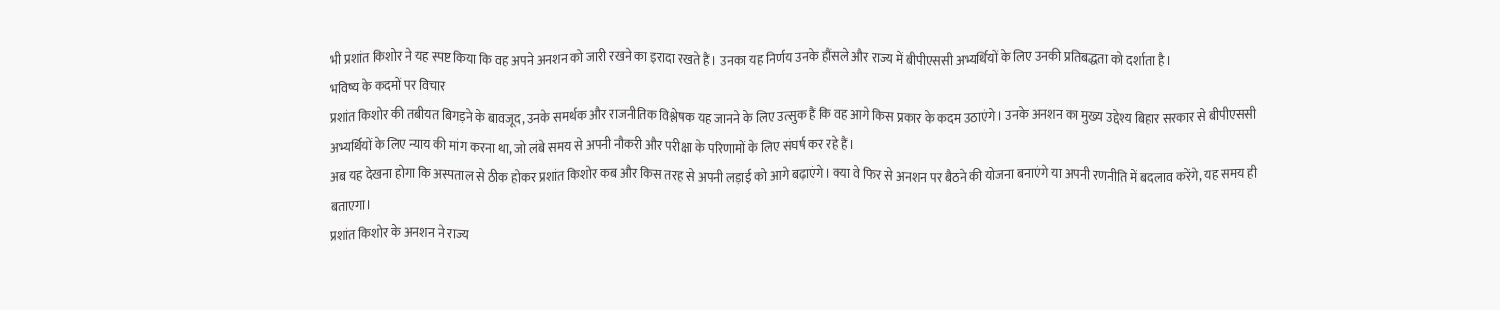भी प्रशांत किशोर ने यह स्पष्ट किया कि वह अपने अनशन को जारी रखने का इरादा रखते हैं। उनका यह निर्णय उनके हौंसले और राज्य में बीपीएससी अभ्यर्थियों के लिए उनकी प्रतिबद्धता को दर्शाता है।
भविष्य के कदमों पर विचार
प्रशांत किशोर की तबीयत बिगड़ने के बावजूद, उनके समर्थक और राजनीतिक विश्लेषक यह जानने के लिए उत्सुक हैं कि वह आगे किस प्रकार के कदम उठाएंगे। उनके अनशन का मुख्य उद्देश्य बिहार सरकार से बीपीएससी अभ्यर्थियों के लिए न्याय की मांग करना था, जो लंबे समय से अपनी नौकरी और परीक्षा के परिणामों के लिए संघर्ष कर रहे हैं।
अब यह देखना होगा कि अस्पताल से ठीक होकर प्रशांत किशोर कब और किस तरह से अपनी लड़ाई को आगे बढ़ाएंगे। क्या वे फिर से अनशन पर बैठने की योजना बनाएंगे या अपनी रणनीति में बदलाव करेंगे, यह समय ही बताएगा।
प्रशांत किशोर के अनशन ने राज्य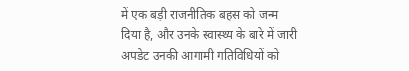में एक बड़ी राजनीतिक बहस को जन्म दिया है, और उनके स्वास्थ्य के बारे में जारी अपडेट उनकी आगामी गतिविधियों को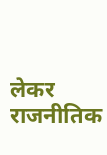लेकर राजनीतिक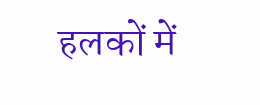हलकों में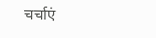चर्चाएं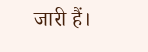जारी हैं।